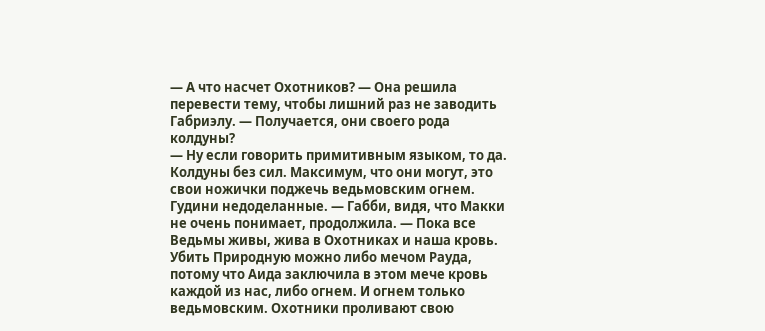— А что насчет Охотников? — Она решила перевести тему, чтобы лишний раз не заводить Габриэлу. — Получается, они своего рода колдуны?
— Ну если говорить примитивным языком, то да. Колдуны без сил. Максимум, что они могут, это свои ножички поджечь ведьмовским огнем. Гудини недоделанные. — Габби, видя, что Макки не очень понимает, продолжила. — Пока все Ведьмы живы, жива в Охотниках и наша кровь. Убить Природную можно либо мечом Рауда, потому что Аида заключила в этом мече кровь каждой из нас, либо огнем. И огнем только ведьмовским. Охотники проливают свою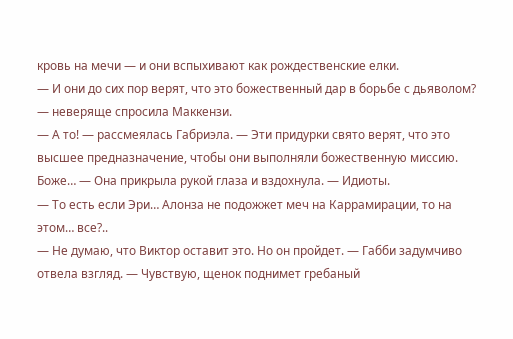кровь на мечи — и они вспыхивают как рождественские елки.
— И они до сих пор верят, что это божественный дар в борьбе с дьяволом? — неверяще спросила Маккензи.
— А то! — рассмеялась Габриэла. — Эти придурки свято верят, что это высшее предназначение, чтобы они выполняли божественную миссию. Боже… — Она прикрыла рукой глаза и вздохнула. — Идиоты.
— То есть если Эри… Алонза не подожжет меч на Каррамирации, то на этом… все?..
— Не думаю, что Виктор оставит это. Но он пройдет. — Габби задумчиво отвела взгляд. — Чувствую, щенок поднимет гребаный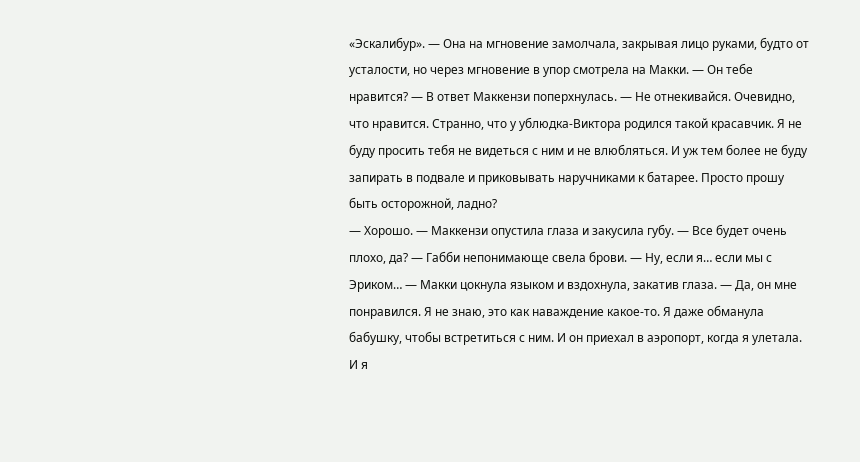«Эскалибур». — Она на мгновение замолчала, закрывая лицо руками, будто от усталости, но через мгновение в упор смотрела на Макки. — Он тебе нравится? — В ответ Маккензи поперхнулась. — Не отнекивайся. Очевидно, что нравится. Странно, что у ублюдка-Виктора родился такой красавчик. Я не буду просить тебя не видеться с ним и не влюбляться. И уж тем более не буду запирать в подвале и приковывать наручниками к батарее. Просто прошу быть осторожной, ладно?
— Хорошо. — Маккензи опустила глаза и закусила губу. — Все будет очень плохо, да? — Габби непонимающе свела брови. — Ну, если я… если мы с Эриком… — Макки цокнула языком и вздохнула, закатив глаза. — Да, он мне понравился. Я не знаю, это как наваждение какое-то. Я даже обманула бабушку, чтобы встретиться с ним. И он приехал в аэропорт, когда я улетала. И я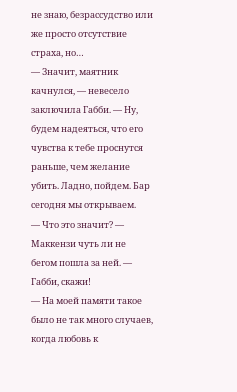не знаю, безрассудство или же просто отсутствие страха, но…
— Значит, маятник качнулся, — невесело заключила Габби. — Ну, будем надеяться, что его чувства к тебе проснутся раньше, чем желание убить. Ладно, пойдем. Бар сегодня мы открываем.
— Что это значит? — Маккензи чуть ли не бегом пошла за ней. — Габби, скажи!
— На моей памяти такое было не так много случаев, когда любовь к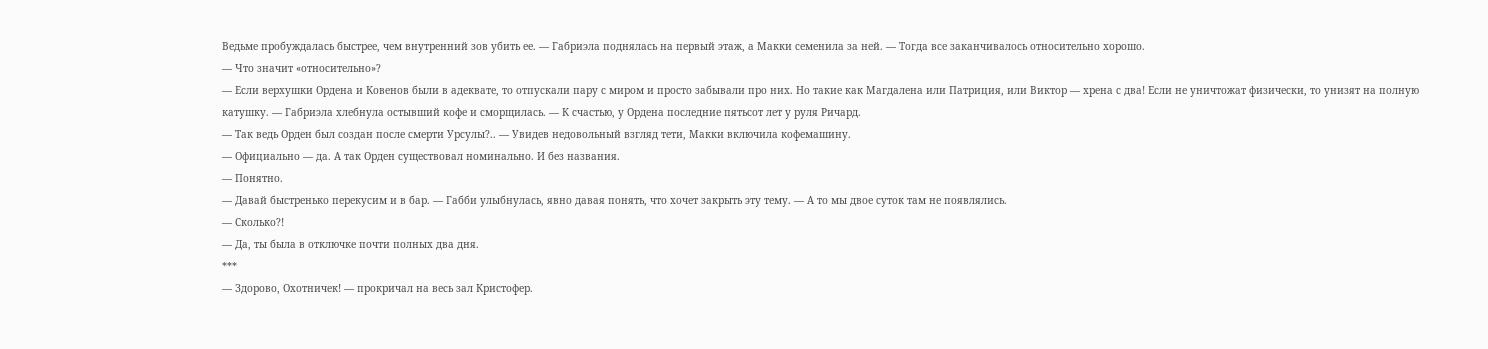Ведьме пробуждалась быстрее, чем внутренний зов убить ее. — Габриэла поднялась на первый этаж, а Макки семенила за ней. — Тогда все заканчивалось относительно хорошо.
— Что значит «относительно»?
— Если верхушки Ордена и Ковенов были в адеквате, то отпускали пару с миром и просто забывали про них. Но такие как Магдалена или Патриция, или Виктор — хрена с два! Если не уничтожат физически, то унизят на полную катушку. — Габриэла хлебнула остывший кофе и сморщилась. — К счастью, у Ордена последние пятьсот лет у руля Ричард.
— Так ведь Орден был создан после смерти Урсулы?.. — Увидев недовольный взгляд тети, Макки включила кофемашину.
— Официально — да. А так Орден существовал номинально. И без названия.
— Понятно.
— Давай быстренько перекусим и в бар. — Габби улыбнулась, явно давая понять, что хочет закрыть эту тему. — А то мы двое суток там не появлялись.
— Сколько?!
— Да, ты была в отключке почти полных два дня.
***
— Здорово, Охотничек! — прокричал на весь зал Кристофер.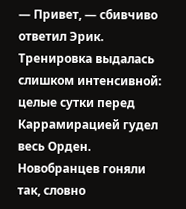— Привет, — сбивчиво ответил Эрик.
Тренировка выдалась слишком интенсивной: целые сутки перед Каррамирацией гудел весь Орден. Новобранцев гоняли так, словно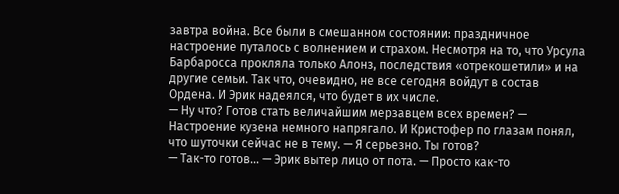завтра война. Все были в смешанном состоянии: праздничное настроение путалось с волнением и страхом. Несмотря на то, что Урсула Барбаросса прокляла только Алонз, последствия «отрекошетили» и на другие семьи. Так что, очевидно, не все сегодня войдут в состав Ордена. И Эрик надеялся, что будет в их числе.
— Ну что? Готов стать величайшим мерзавцем всех времен? — Настроение кузена немного напрягало. И Кристофер по глазам понял, что шуточки сейчас не в тему. — Я серьезно. Ты готов?
— Так-то готов… — Эрик вытер лицо от пота. — Просто как-то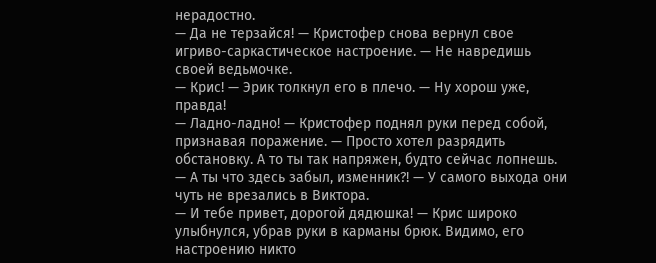нерадостно.
— Да не терзайся! — Кристофер снова вернул свое игриво-саркастическое настроение. — Не навредишь своей ведьмочке.
— Крис! — Эрик толкнул его в плечо. — Ну хорош уже, правда!
— Ладно-ладно! — Кристофер поднял руки перед собой, признавая поражение. — Просто хотел разрядить обстановку. А то ты так напряжен, будто сейчас лопнешь.
— А ты что здесь забыл, изменник?! — У самого выхода они чуть не врезались в Виктора.
— И тебе привет, дорогой дядюшка! — Крис широко улыбнулся, убрав руки в карманы брюк. Видимо, его настроению никто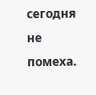сегодня не помеха.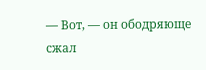— Вот, — он ободряюще сжал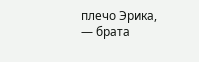плечо Эрика, — брата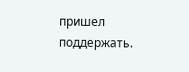пришел поддержать.